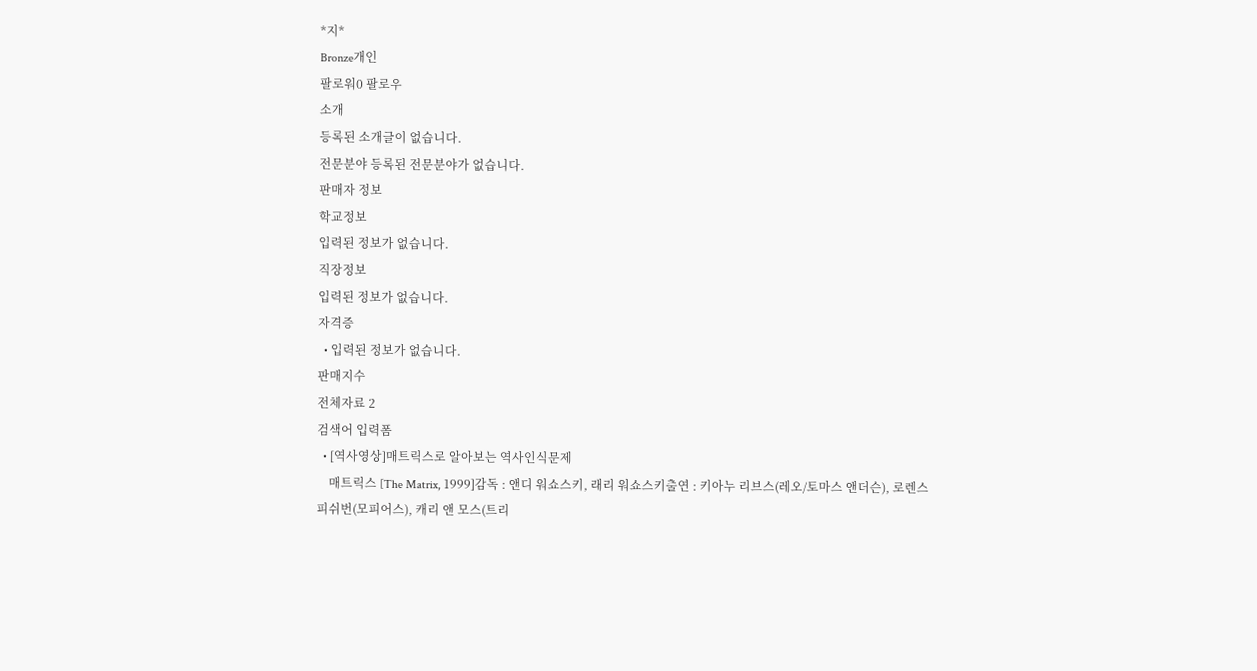*지*
Bronze개인
팔로워0 팔로우
소개
등록된 소개글이 없습니다.
전문분야 등록된 전문분야가 없습니다.
판매자 정보
학교정보
입력된 정보가 없습니다.
직장정보
입력된 정보가 없습니다.
자격증
  • 입력된 정보가 없습니다.
판매지수
전체자료 2
검색어 입력폼
  • [역사영상]매트릭스로 알아보는 역사인식문제
    매트릭스 [The Matrix, 1999]감독 : 앤디 워쇼스키, 래리 워쇼스키출연 : 키아누 리브스(레오/토마스 앤더슨), 로렌스 피쉬번(모피어스), 캐리 앤 모스(트리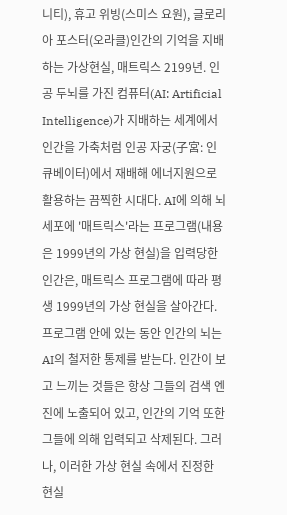니티), 휴고 위빙(스미스 요원), 글로리아 포스터(오라클)인간의 기억을 지배하는 가상현실, 매트릭스 2199년. 인공 두뇌를 가진 컴퓨터(AI: Artificial Intelligence)가 지배하는 세계에서 인간을 가축처럼 인공 자궁(子宮: 인큐베이터)에서 재배해 에너지원으로 활용하는 끔찍한 시대다. AI에 의해 뇌세포에 '매트릭스'라는 프로그램(내용은 1999년의 가상 현실)을 입력당한 인간은, 매트릭스 프로그램에 따라 평생 1999년의 가상 현실을 살아간다. 프로그램 안에 있는 동안 인간의 뇌는 AI의 철저한 통제를 받는다. 인간이 보고 느끼는 것들은 항상 그들의 검색 엔진에 노출되어 있고, 인간의 기억 또한 그들에 의해 입력되고 삭제된다. 그러나, 이러한 가상 현실 속에서 진정한 현실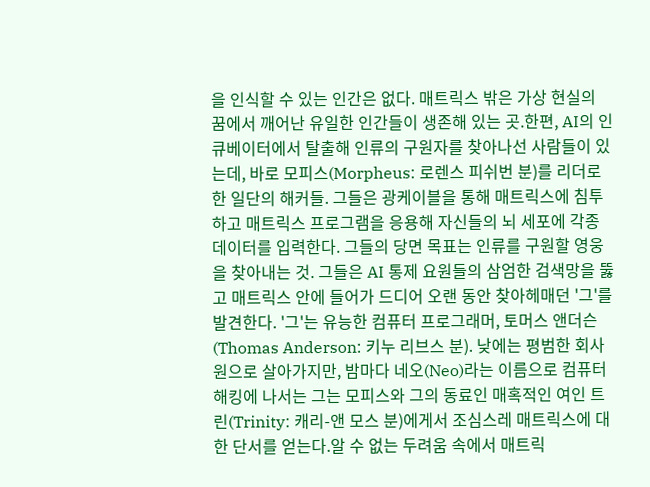을 인식할 수 있는 인간은 없다. 매트릭스 밖은 가상 현실의 꿈에서 깨어난 유일한 인간들이 생존해 있는 곳.한편, AI의 인큐베이터에서 탈출해 인류의 구원자를 찾아나선 사람들이 있는데, 바로 모피스(Morpheus: 로렌스 피쉬번 분)를 리더로 한 일단의 해커들. 그들은 광케이블을 통해 매트릭스에 침투하고 매트릭스 프로그램을 응용해 자신들의 뇌 세포에 각종 데이터를 입력한다. 그들의 당면 목표는 인류를 구원할 영웅을 찾아내는 것. 그들은 AI 통제 요원들의 삼엄한 검색망을 뚫고 매트릭스 안에 들어가 드디어 오랜 동안 찾아헤매던 '그'를 발견한다. '그'는 유능한 컴퓨터 프로그래머, 토머스 앤더슨(Thomas Anderson: 키누 리브스 분). 낮에는 평범한 회사원으로 살아가지만, 밤마다 네오(Neo)라는 이름으로 컴퓨터 해킹에 나서는 그는 모피스와 그의 동료인 매혹적인 여인 트린(Trinity: 캐리-앤 모스 분)에게서 조심스레 매트릭스에 대한 단서를 얻는다.알 수 없는 두려움 속에서 매트릭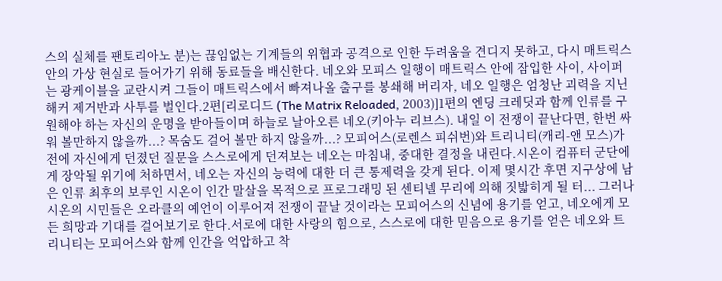스의 실체를 팬토리아노 분)는 끊임없는 기계들의 위협과 공격으로 인한 두려움을 견디지 못하고, 다시 매트릭스 안의 가상 현실로 들어가기 위해 동료들을 배신한다. 네오와 모피스 일행이 매트릭스 안에 잠입한 사이, 사이퍼는 광케이블을 교란시켜 그들이 매트릭스에서 빠져나올 출구를 봉쇄해 버리자, 네오 일행은 엄청난 괴력을 지닌 해커 제거반과 사투를 벌인다.2편[리로디드 (The Matrix Reloaded, 2003)]1편의 엔딩 크레딧과 함께 인류를 구원해야 하는 자신의 운명을 받아들이며 하늘로 날아오른 네오(키아누 리브스). 내일 이 전쟁이 끝난다면, 한번 싸워 볼만하지 않을까...? 목숨도 걸어 볼만 하지 않을까...? 모피어스(로렌스 피쉬번)와 트리니티(캐리-앤 모스)가 전에 자신에게 던졌던 질문을 스스로에게 던져보는 네오는 마침내, 중대한 결정을 내린다.시온이 컴퓨터 군단에게 장악될 위기에 처하면서, 네오는 자신의 능력에 대한 더 큰 통제력을 갖게 된다. 이제 몇시간 후면 지구상에 남은 인류 최후의 보루인 시온이 인간 말살을 목적으로 프로그래밍 된 센티넬 무리에 의해 짓밟히게 될 터... 그러나 시온의 시민들은 오라클의 예언이 이루어져 전쟁이 끝날 것이라는 모피어스의 신념에 용기를 얻고, 네오에게 모든 희망과 기대를 걸어보기로 한다.서로에 대한 사랑의 힘으로, 스스로에 대한 믿음으로 용기를 얻은 네오와 트리니티는 모피어스와 함께 인간을 억압하고 착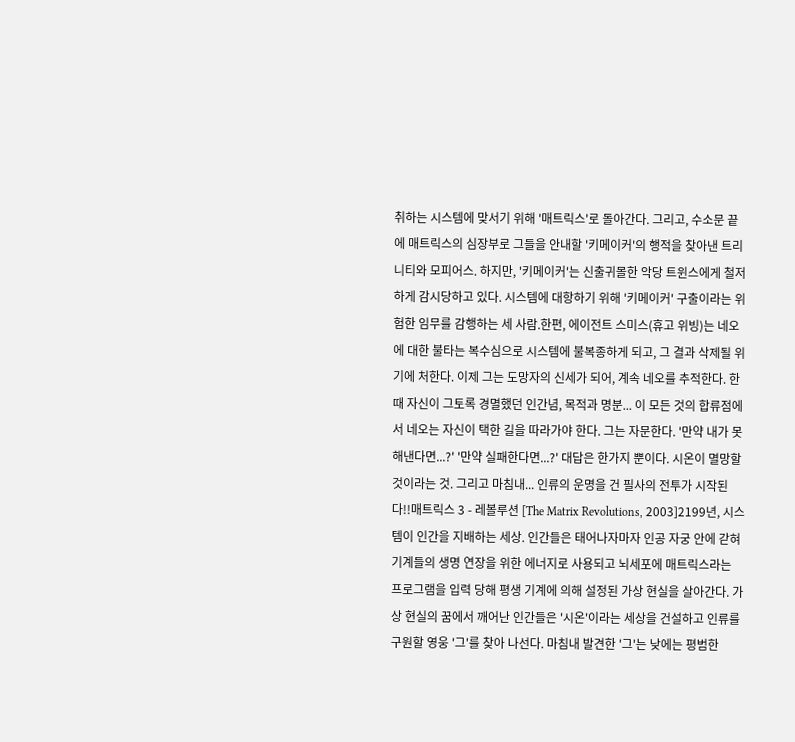취하는 시스템에 맞서기 위해 '매트릭스'로 돌아간다. 그리고, 수소문 끝에 매트릭스의 심장부로 그들을 안내할 '키메이커'의 행적을 찾아낸 트리니티와 모피어스. 하지만, '키메이커'는 신출귀몰한 악당 트윈스에게 철저하게 감시당하고 있다. 시스템에 대항하기 위해 '키메이커' 구출이라는 위험한 임무를 감행하는 세 사람.한편, 에이전트 스미스(휴고 위빙)는 네오에 대한 불타는 복수심으로 시스템에 불복종하게 되고, 그 결과 삭제될 위기에 처한다. 이제 그는 도망자의 신세가 되어, 계속 네오를 추적한다. 한때 자신이 그토록 경멸했던 인간념, 목적과 명분... 이 모든 것의 합류점에서 네오는 자신이 택한 길을 따라가야 한다. 그는 자문한다. '만약 내가 못해낸다면...?' '만약 실패한다면...?' 대답은 한가지 뿐이다. 시온이 멸망할 것이라는 것. 그리고 마침내... 인류의 운명을 건 필사의 전투가 시작된다!!매트릭스 3 - 레볼루션 [The Matrix Revolutions, 2003]2199년, 시스템이 인간을 지배하는 세상. 인간들은 태어나자마자 인공 자궁 안에 갇혀 기계들의 생명 연장을 위한 에너지로 사용되고 뇌세포에 매트릭스라는 프로그램을 입력 당해 평생 기계에 의해 설정된 가상 현실을 살아간다. 가상 현실의 꿈에서 깨어난 인간들은 '시온'이라는 세상을 건설하고 인류를 구원할 영웅 '그'를 찾아 나선다. 마침내 발견한 '그'는 낮에는 평범한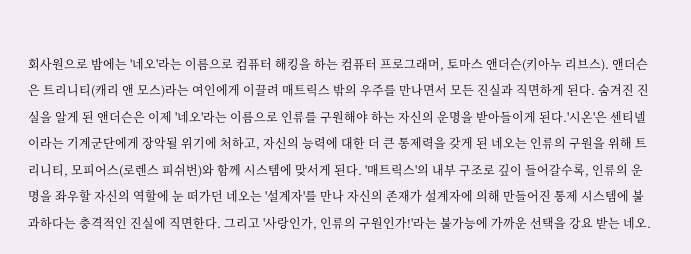회사원으로 밤에는 '네오'라는 이름으로 컴퓨터 해킹을 하는 컴퓨터 프로그래머, 토마스 앤더슨(키아누 리브스). 앤더슨은 트리니티(캐리 앤 모스)라는 여인에게 이끌려 매트릭스 밖의 우주를 만나면서 모든 진실과 직면하게 된다. 숨겨진 진실을 알게 된 앤더슨은 이제 '네오'라는 이름으로 인류를 구원해야 하는 자신의 운명을 받아들이게 된다.'시온'은 센티넬이라는 기계군단에게 장악될 위기에 처하고, 자신의 능력에 대한 더 큰 통제력을 갖게 된 네오는 인류의 구원을 위해 트리니티, 모피어스(로렌스 피쉬번)와 함께 시스템에 맞서게 된다. '매트릭스'의 내부 구조로 깊이 들어갈수록, 인류의 운명을 좌우할 자신의 역할에 눈 떠가던 네오는 '설계자'를 만나 자신의 존재가 설계자에 의해 만들어진 통제 시스템에 불과하다는 충격적인 진실에 직면한다. 그리고 '사랑인가, 인류의 구원인가!'라는 불가능에 가까운 선택을 강요 받는 네오.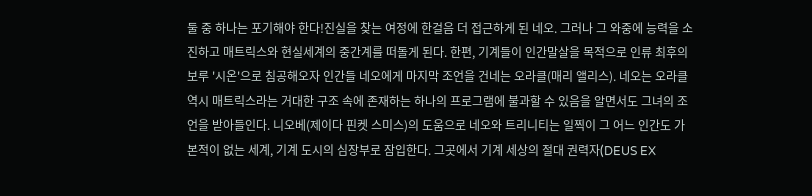둘 중 하나는 포기해야 한다!진실을 찾는 여정에 한걸음 더 접근하게 된 네오. 그러나 그 와중에 능력을 소진하고 매트릭스와 현실세계의 중간계를 떠돌게 된다. 한편, 기계들이 인간말살을 목적으로 인류 최후의 보루 '시온'으로 침공해오자 인간들 네오에게 마지막 조언을 건네는 오라클(매리 앨리스). 네오는 오라클 역시 매트릭스라는 거대한 구조 속에 존재하는 하나의 프로그램에 불과할 수 있음을 알면서도 그녀의 조언을 받아들인다. 니오베(제이다 핀켓 스미스)의 도움으로 네오와 트리니티는 일찍이 그 어느 인간도 가본적이 없는 세계, 기계 도시의 심장부로 잠입한다. 그곳에서 기계 세상의 절대 권력자(DEUS EX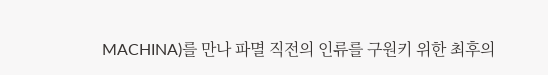MACHINA)를 만나 파멸 직전의 인류를 구원키 위한 최후의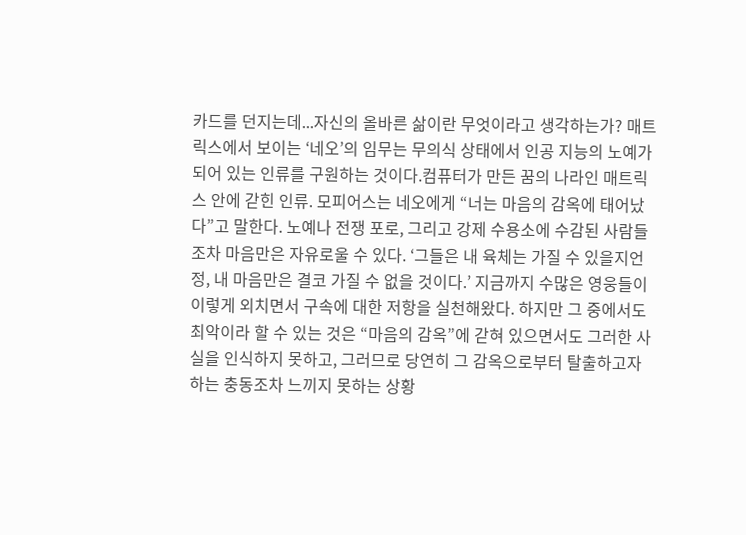카드를 던지는데...자신의 올바른 삶이란 무엇이라고 생각하는가? 매트릭스에서 보이는 ‘네오’의 임무는 무의식 상태에서 인공 지능의 노예가 되어 있는 인류를 구원하는 것이다.컴퓨터가 만든 꿈의 나라인 매트릭스 안에 갇힌 인류. 모피어스는 네오에게 “너는 마음의 감옥에 태어났다”고 말한다. 노예나 전쟁 포로, 그리고 강제 수용소에 수감된 사람들조차 마음만은 자유로울 수 있다. ‘그들은 내 육체는 가질 수 있을지언정, 내 마음만은 결코 가질 수 없을 것이다.’ 지금까지 수많은 영웅들이 이렇게 외치면서 구속에 대한 저항을 실천해왔다. 하지만 그 중에서도 최악이라 할 수 있는 것은 “마음의 감옥”에 갇혀 있으면서도 그러한 사실을 인식하지 못하고, 그러므로 당연히 그 감옥으로부터 탈출하고자 하는 충동조차 느끼지 못하는 상황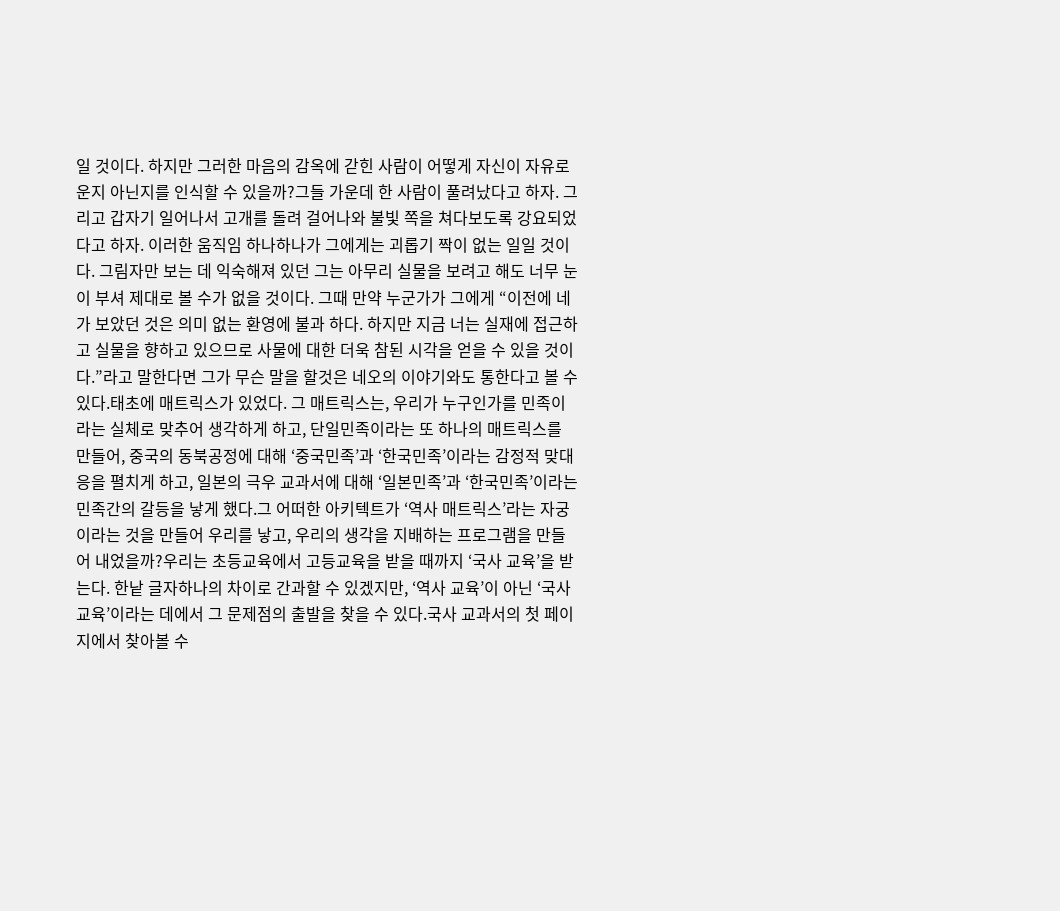일 것이다. 하지만 그러한 마음의 감옥에 갇힌 사람이 어떻게 자신이 자유로운지 아닌지를 인식할 수 있을까?그들 가운데 한 사람이 풀려났다고 하자. 그리고 갑자기 일어나서 고개를 돌려 걸어나와 불빛 쪽을 쳐다보도록 강요되었다고 하자. 이러한 움직임 하나하나가 그에게는 괴롭기 짝이 없는 일일 것이다. 그림자만 보는 데 익숙해져 있던 그는 아무리 실물을 보려고 해도 너무 눈이 부셔 제대로 볼 수가 없을 것이다. 그때 만약 누군가가 그에게 “이전에 네가 보았던 것은 의미 없는 환영에 불과 하다. 하지만 지금 너는 실재에 접근하고 실물을 향하고 있으므로 사물에 대한 더욱 참된 시각을 얻을 수 있을 것이다.”라고 말한다면 그가 무슨 말을 할것은 네오의 이야기와도 통한다고 볼 수 있다.태초에 매트릭스가 있었다. 그 매트릭스는, 우리가 누구인가를 민족이라는 실체로 맞추어 생각하게 하고, 단일민족이라는 또 하나의 매트릭스를 만들어, 중국의 동북공정에 대해 ‘중국민족’과 ‘한국민족’이라는 감정적 맞대응을 펼치게 하고, 일본의 극우 교과서에 대해 ‘일본민족’과 ‘한국민족’이라는 민족간의 갈등을 낳게 했다.그 어떠한 아키텍트가 ‘역사 매트릭스’라는 자궁이라는 것을 만들어 우리를 낳고, 우리의 생각을 지배하는 프로그램을 만들어 내었을까?우리는 초등교육에서 고등교육을 받을 때까지 ‘국사 교육’을 받는다. 한낱 글자하나의 차이로 간과할 수 있겠지만, ‘역사 교육’이 아닌 ‘국사 교육’이라는 데에서 그 문제점의 출발을 찾을 수 있다.국사 교과서의 첫 페이지에서 찾아볼 수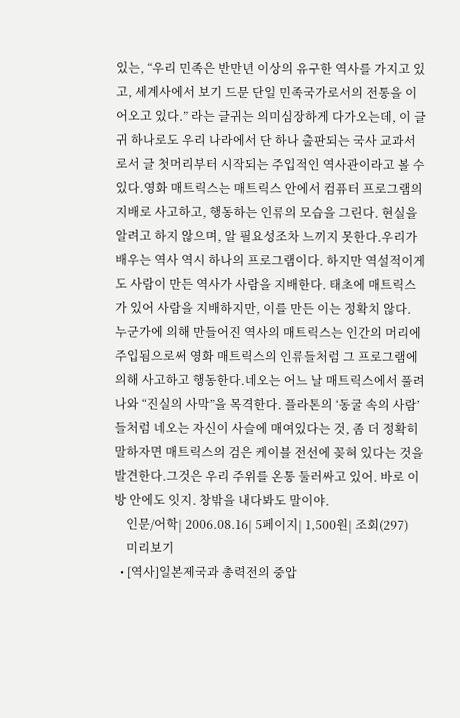있는, “우리 민족은 반만년 이상의 유구한 역사를 가지고 있고, 세계사에서 보기 드문 단일 민족국가로서의 전통을 이어오고 있다.” 라는 글귀는 의미심장하게 다가오는데, 이 글귀 하나로도 우리 나라에서 단 하나 출판되는 국사 교과서로서 글 첫머리부터 시작되는 주입적인 역사관이라고 볼 수 있다.영화 매트릭스는 매트릭스 안에서 컴퓨터 프로그램의 지배로 사고하고, 행동하는 인류의 모습을 그린다. 현실을 알려고 하지 않으며, 알 필요성조차 느끼지 못한다.우리가 배우는 역사 역시 하나의 프로그램이다. 하지만 역설적이게도 사람이 만든 역사가 사람을 지배한다. 태초에 매트릭스가 있어 사람을 지배하지만, 이를 만든 이는 정확치 않다. 누군가에 의해 만들어진 역사의 매트릭스는 인간의 머리에 주입됨으로써 영화 매트릭스의 인류들처럼 그 프로그램에 의해 사고하고 행동한다.네오는 어느 날 매트릭스에서 풀려나와 “진실의 사막”을 목격한다. 플라톤의 ‘동굴 속의 사람’들처럼 네오는 자신이 사슬에 매여있다는 것, 좀 더 정확히 말하자면 매트릭스의 검은 케이블 전선에 꽂혀 있다는 것을 발견한다.그것은 우리 주위를 온통 둘러싸고 있어. 바로 이 방 안에도 잇지. 창밖을 내다봐도 말이야.
    인문/어학| 2006.08.16| 5페이지| 1,500원| 조회(297)
    미리보기
  • [역사]일본제국과 총력전의 중압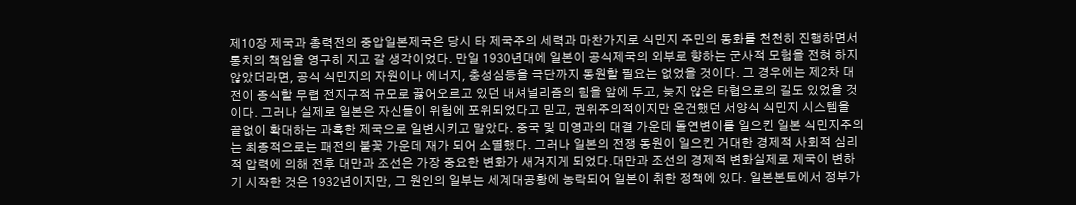제10장 제국과 총력전의 중압일본제국은 당시 타 제국주의 세력과 마찬가지로 식민지 주민의 동화를 천천히 진행하면서 통치의 책임을 영구히 지고 갈 생각이었다. 만일 1930년대에 일본이 공식제국의 외부로 향하는 군사적 모험을 전혀 하지 않았더라면, 공식 식민지의 자원이나 에너지, 충성심등을 극단까지 동원할 필요는 없었을 것이다. 그 경우에는 제2차 대전이 종식할 무렵 전지구적 규모로 끓어오르고 있던 내셔널리즘의 힘을 앞에 두고, 늦지 않은 타협으로의 길도 있었을 것이다. 그러나 실제로 일본은 자신들이 위험에 포위되었다고 믿고, 권위주의적이지만 온건했던 서양식 식민지 시스템을 끝없이 확대하는 과혹한 제국으로 일변시키고 말았다. 중국 및 미영과의 대결 가운데 돌연변이를 일으킨 일본 식민지주의는 최종적으로는 패전의 불꽃 가운데 재가 되어 소멸했다. 그러나 일본의 전쟁 동원이 일으킨 거대한 경제적 사회적 심리적 압력에 의해 전후 대만과 조선은 가장 중요한 변화가 새겨지게 되었다.대만과 조선의 경제적 변화실제로 제국이 변하기 시작한 것은 1932년이지만, 그 원인의 일부는 세계대공황에 농락되어 일본이 취한 정책에 있다. 일본본토에서 정부가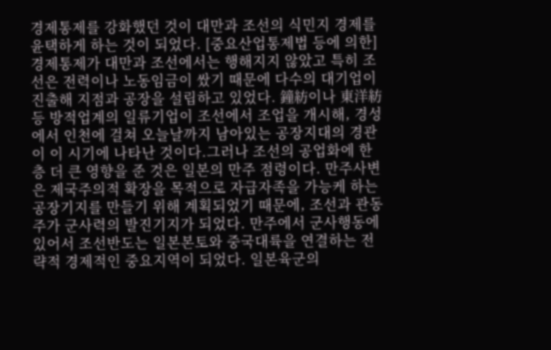경제통제를 강화했던 것이 대만과 조선의 식민지 경제를 윤택하게 하는 것이 되었다. [중요산업통제법 등에 의한]경제통제가 대만과 조선에서는 행해지지 않았고 특히 조선은 전력이나 노동임금이 쌌기 때문에 다수의 대기업이 진출해 지점과 공장을 설립하고 있었다. 鐘紡이나 東洋紡등 방적업계의 일류기업이 조선에서 조업을 개시해, 경성에서 인천에 걸쳐 오늘날까지 남아있는 공장지대의 경관이 이 시기에 나타난 것이다.그러나 조선의 공업화에 한층 더 큰 영향을 준 것은 일본의 만주 점령이다. 만주사변은 제국주의적 확장을 목적으로 자급자족을 가능케 하는 공장기지를 만들기 위해 계획되었기 때문에, 조선과 관동주가 군사력의 발진기지가 되었다. 만주에서 군사행동에 있어서 조선반도는 일본본토와 중국대륙을 연결하는 전략적 경제적인 중요지역이 되었다. 일본육군의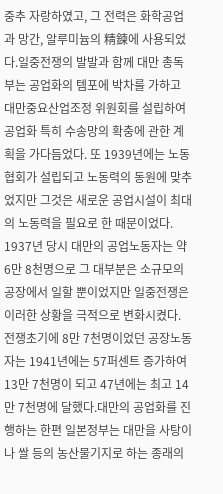중추 자랑하였고, 그 전력은 화학공업과 망간, 알루미늄의 精鍊에 사용되었다.일중전쟁의 발발과 함께 대만 총독부는 공업화의 템포에 박차를 가하고 대만중요산업조정 위원회를 설립하여 공업화 특히 수송망의 확충에 관한 계획을 가다듬었다. 또 1939년에는 노동협회가 설립되고 노동력의 동원에 맞추었지만 그것은 새로운 공업시설이 최대의 노동력을 필요로 한 때문이었다. 1937년 당시 대만의 공업노동자는 약 6만 8천명으로 그 대부분은 소규모의 공장에서 일할 뿐이었지만 일중전쟁은 이러한 상황을 극적으로 변화시켰다. 전쟁초기에 8만 7천명이었던 공장노동자는 1941년에는 57퍼센트 증가하여 13만 7천명이 되고 47년에는 최고 14만 7천명에 달했다.대만의 공업화를 진행하는 한편 일본정부는 대만을 사탕이나 쌀 등의 농산물기지로 하는 종래의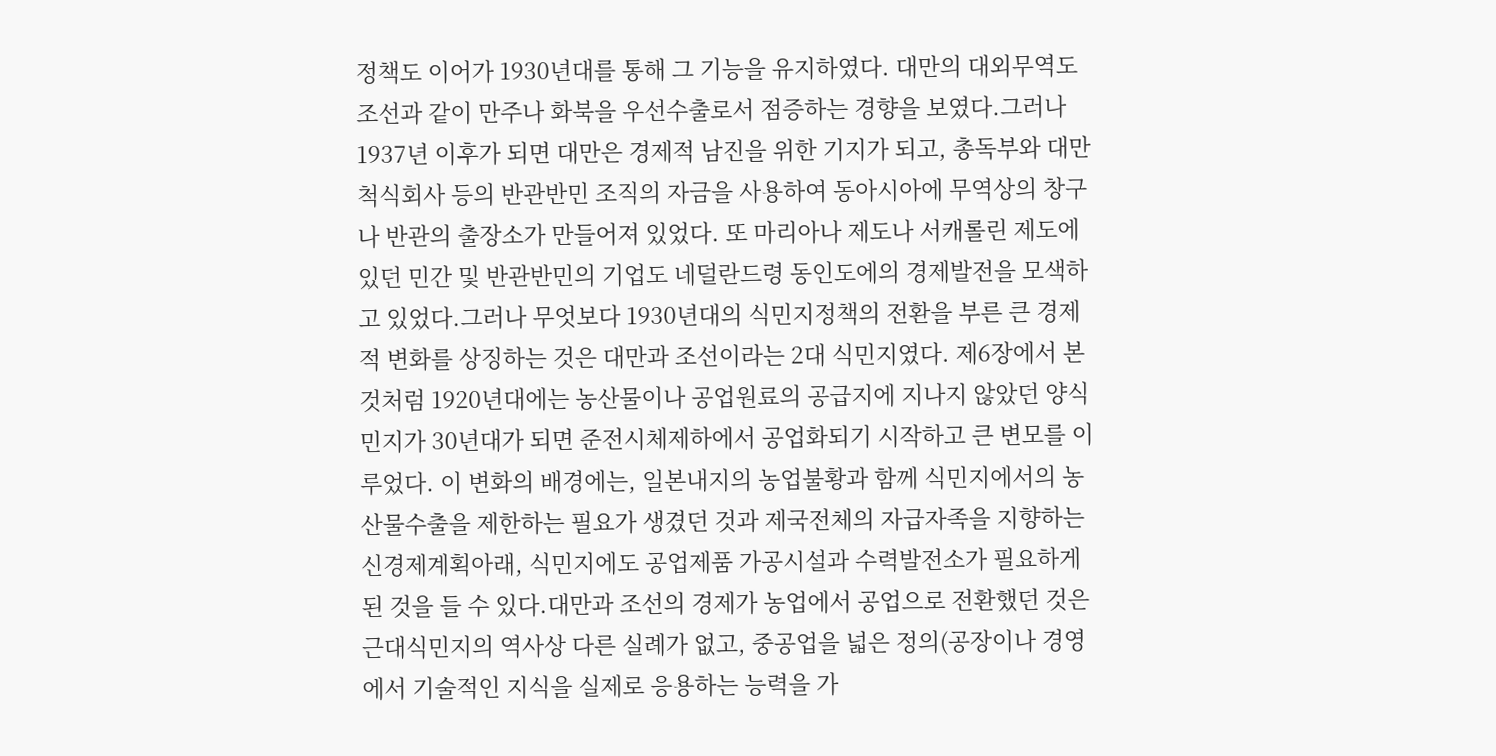정책도 이어가 1930년대를 통해 그 기능을 유지하였다. 대만의 대외무역도 조선과 같이 만주나 화북을 우선수출로서 점증하는 경향을 보였다.그러나 1937년 이후가 되면 대만은 경제적 남진을 위한 기지가 되고, 총독부와 대만척식회사 등의 반관반민 조직의 자금을 사용하여 동아시아에 무역상의 창구나 반관의 출장소가 만들어져 있었다. 또 마리아나 제도나 서캐롤린 제도에 있던 민간 및 반관반민의 기업도 네덜란드령 동인도에의 경제발전을 모색하고 있었다.그러나 무엇보다 1930년대의 식민지정책의 전환을 부른 큰 경제적 변화를 상징하는 것은 대만과 조선이라는 2대 식민지였다. 제6장에서 본 것처럼 1920년대에는 농산물이나 공업원료의 공급지에 지나지 않았던 양식민지가 30년대가 되면 준전시체제하에서 공업화되기 시작하고 큰 변모를 이루었다. 이 변화의 배경에는, 일본내지의 농업불황과 함께 식민지에서의 농산물수출을 제한하는 필요가 생겼던 것과 제국전체의 자급자족을 지향하는 신경제계획아래, 식민지에도 공업제품 가공시설과 수력발전소가 필요하게 된 것을 들 수 있다.대만과 조선의 경제가 농업에서 공업으로 전환했던 것은 근대식민지의 역사상 다른 실례가 없고, 중공업을 넓은 정의(공장이나 경영에서 기술적인 지식을 실제로 응용하는 능력을 가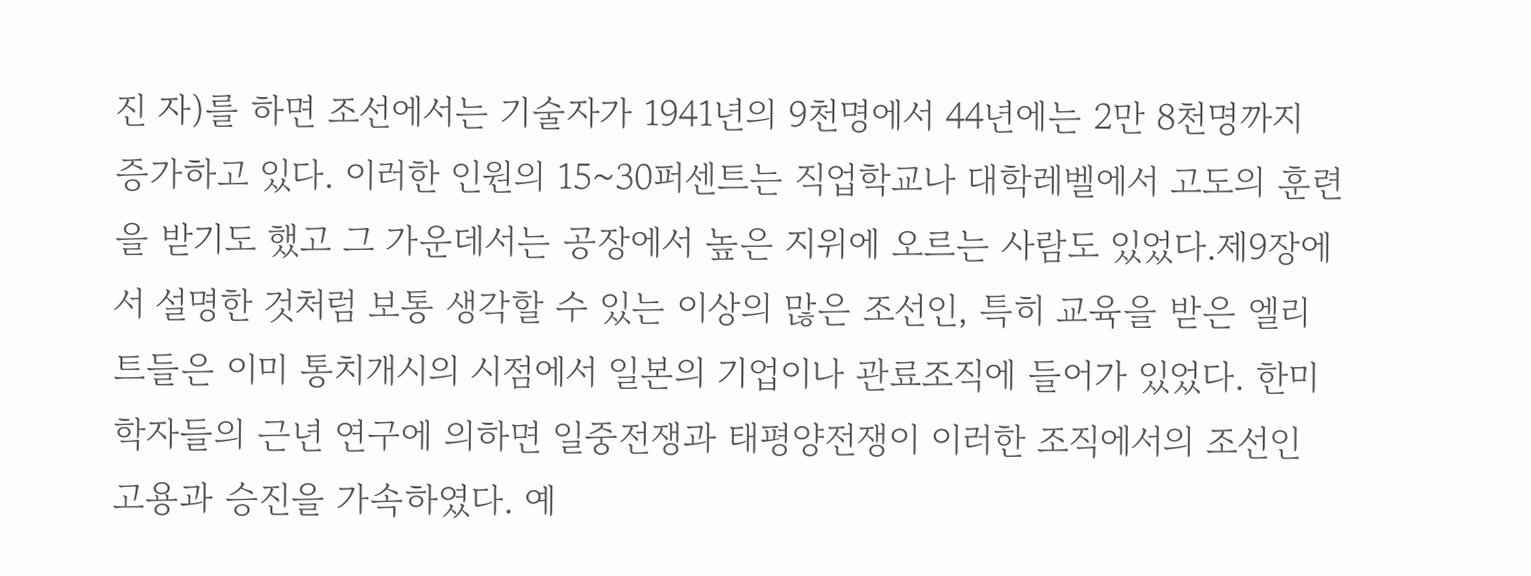진 자)를 하면 조선에서는 기술자가 1941년의 9천명에서 44년에는 2만 8천명까지 증가하고 있다. 이러한 인원의 15~30퍼센트는 직업학교나 대학레벨에서 고도의 훈련을 받기도 했고 그 가운데서는 공장에서 높은 지위에 오르는 사람도 있었다.제9장에서 설명한 것처럼 보통 생각할 수 있는 이상의 많은 조선인, 특히 교육을 받은 엘리트들은 이미 통치개시의 시점에서 일본의 기업이나 관료조직에 들어가 있었다. 한미 학자들의 근년 연구에 의하면 일중전쟁과 태평양전쟁이 이러한 조직에서의 조선인 고용과 승진을 가속하였다. 예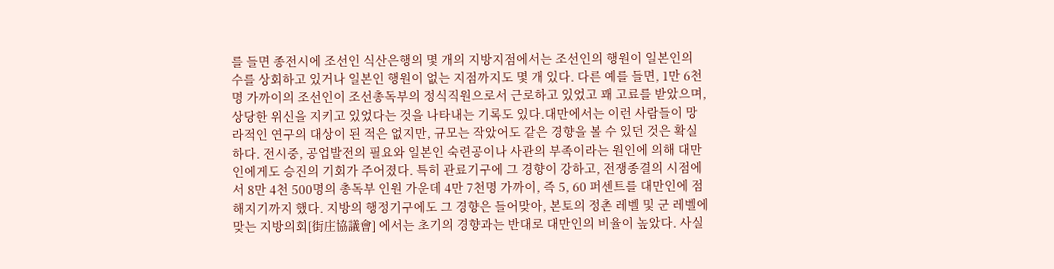를 들면 종전시에 조선인 식산은행의 몇 개의 지방지점에서는 조선인의 행원이 일본인의 수를 상회하고 있거나 일본인 행원이 없는 지점까지도 몇 개 있다. 다른 예를 들면, 1만 6천명 가까이의 조선인이 조선총독부의 정식직원으로서 근로하고 있었고 꽤 고료를 받았으며, 상당한 위신을 지키고 있었다는 것을 나타내는 기록도 있다.대만에서는 이런 사람들이 망라적인 연구의 대상이 된 적은 없지만, 규모는 작았어도 같은 경향을 볼 수 있던 것은 확실하다. 전시중, 공업발전의 필요와 일본인 숙련공이나 사관의 부족이라는 원인에 의해 대만인에게도 승진의 기회가 주어졌다. 특히 관료기구에 그 경향이 강하고, 전쟁종결의 시점에서 8만 4천 500명의 총독부 인원 가운데 4만 7천명 가까이, 즉 5, 60 퍼센트를 대만인에 점해지기까지 했다. 지방의 행정기구에도 그 경향은 들어맞아, 본토의 정촌 레벨 및 군 레벨에 맞는 지방의회[街庄協議會] 에서는 초기의 경향과는 반대로 대만인의 비율이 높았다. 사실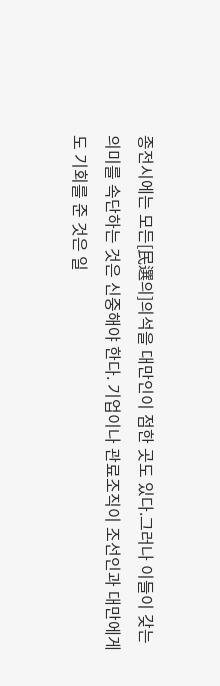종전시에는 모든[民選의]의석을 대만인이 점한 곳도 있다.그러나 이들이 갖는 의미를 속단하는 것은 신중해야 한다. 기업이나 관료조직이 조선인과 대만에게도 기회를 준 것은 일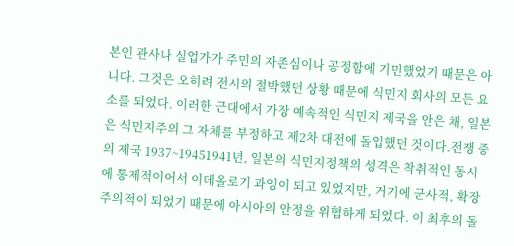본인 관사나 실업가가 주민의 자존심이나 공정함에 기민했었기 때문은 아니다. 그것은 오히려 전시의 절박했던 상황 때문에 식민지 회사의 모든 요소를 되었다. 이러한 근대에서 가장 예속적인 식민지 제국을 안은 채, 일본은 식민지주의 그 자체를 부정하고 제2차 대전에 돌입했던 것이다.전쟁 중의 제국 1937~19451941년, 일본의 식민지정책의 성격은 착취적인 동시에 통제적이어서 이데올로기 과잉이 되고 있었지만, 거기에 군사적, 확장주의적이 되었기 때문에 아시아의 안정을 위협하게 되었다. 이 최후의 돌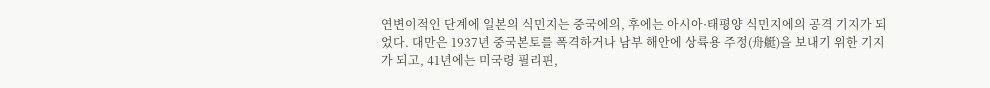연변이적인 단계에 일본의 식민지는 중국에의, 후에는 아시아·태평양 식민지에의 공격 기지가 되었다. 대만은 1937년 중국본토를 폭격하거나 남부 해안에 상륙용 주정(舟艇)을 보내기 위한 기지가 되고, 41년에는 미국령 필리핀,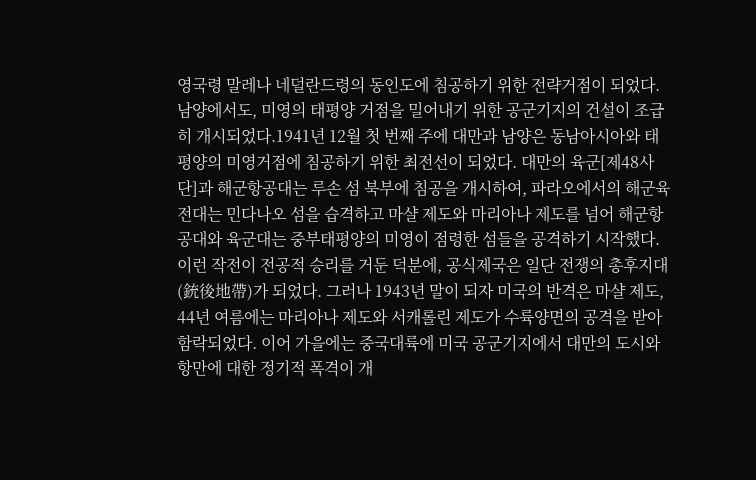영국령 말레나 네덜란드령의 동인도에 침공하기 위한 전략거점이 되었다. 남양에서도, 미영의 태평양 거점을 밀어내기 위한 공군기지의 건설이 조급히 개시되었다.1941년 12월 첫 번째 주에 대만과 남양은 동남아시아와 태평양의 미영거점에 침공하기 위한 최전선이 되었다. 대만의 육군[제48사단]과 해군항공대는 루손 섬 북부에 침공을 개시하여, 파라오에서의 해군육전대는 민다나오 섬을 습격하고 마샬 제도와 마리아나 제도를 넘어 해군항공대와 육군대는 중부태평양의 미영이 점령한 섬들을 공격하기 시작했다. 이런 작전이 전공적 승리를 거둔 덕분에, 공식제국은 일단 전쟁의 총후지대(銃後地帶)가 되었다. 그러나 1943년 말이 되자 미국의 반격은 마샬 제도, 44년 여름에는 마리아나 제도와 서캐롤린 제도가 수륙양면의 공격을 받아 함락되었다. 이어 가을에는 중국대륙에 미국 공군기지에서 대만의 도시와 항만에 대한 정기적 폭격이 개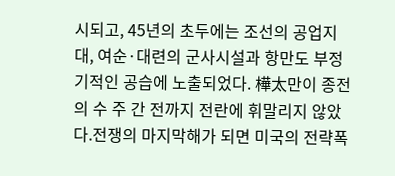시되고, 45년의 초두에는 조선의 공업지대, 여순·대련의 군사시설과 항만도 부정기적인 공습에 노출되었다. 樺太만이 종전의 수 주 간 전까지 전란에 휘말리지 않았다.전쟁의 마지막해가 되면 미국의 전략폭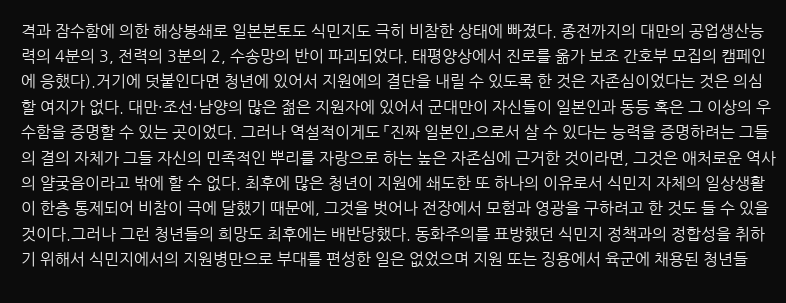격과 잠수함에 의한 해상봉쇄로 일본본토도 식민지도 극히 비참한 상태에 빠졌다. 종전까지의 대만의 공업생산능력의 4분의 3, 전력의 3분의 2, 수송망의 반이 파괴되었다. 태평양상에서 진로를 옮가 보조 간호부 모집의 캠페인에 응했다).거기에 덧붙인다면 청년에 있어서 지원에의 결단을 내릴 수 있도록 한 것은 자존심이었다는 것은 의심할 여지가 없다. 대만·조선·남양의 많은 젊은 지원자에 있어서 군대만이 자신들이 일본인과 동등 혹은 그 이상의 우수함을 증명할 수 있는 곳이었다. 그러나 역설적이게도 「진짜 일본인」으로서 살 수 있다는 능력을 증명하려는 그들의 결의 자체가 그들 자신의 민족적인 뿌리를 자랑으로 하는 높은 자존심에 근거한 것이라면, 그것은 애처로운 역사의 얄궂음이라고 밖에 할 수 없다. 최후에 많은 청년이 지원에 쇄도한 또 하나의 이유로서 식민지 자체의 일상생활이 한층 통제되어 비참이 극에 달했기 때문에, 그것을 벗어나 전장에서 모험과 영광을 구하려고 한 것도 들 수 있을 것이다.그러나 그런 청년들의 희망도 최후에는 배반당했다. 동화주의를 표방했던 식민지 정책과의 정합성을 취하기 위해서 식민지에서의 지원병만으로 부대를 편성한 일은 없었으며 지원 또는 징용에서 육군에 채용된 청년들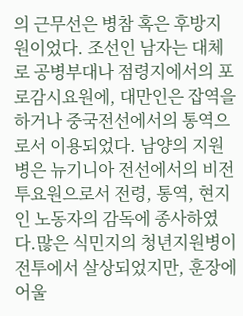의 근무선은 병참 혹은 후방지원이었다. 조선인 남자는 대체로 공병부대나 점령지에서의 포로감시요원에, 대만인은 잡역을 하거나 중국전선에서의 통역으로서 이용되었다. 남양의 지원병은 뉴기니아 전선에서의 비전투요원으로서 전령, 통역, 현지인 노동자의 감독에 종사하였다.많은 식민지의 청년지원병이 전투에서 살상되었지만, 훈장에 어울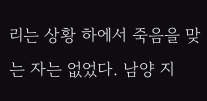리는 상황 하에서 죽음을 맞는 자는 없었다. 남양 지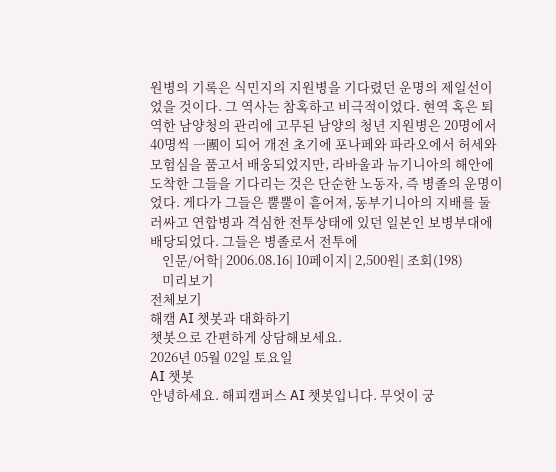원병의 기록은 식민지의 지원병을 기다렸던 운명의 제일선이었을 것이다. 그 역사는 참혹하고 비극적이었다. 현역 혹은 퇴역한 남양청의 관리에 고무된 남양의 청년 지원병은 20명에서 40명씩 一團이 되어 개전 초기에 포나페와 파라오에서 허세와 모험심을 품고서 배웅되었지만, 라바울과 뉴기니아의 해안에 도착한 그들을 기다리는 것은 단순한 노동자, 즉 병졸의 운명이었다. 게다가 그들은 뿔뿔이 흩어져, 동부기니아의 지배를 둘러싸고 연합병과 격심한 전투상태에 있던 일본인 보병부대에 배당되었다. 그들은 병졸로서 전투에
    인문/어학| 2006.08.16| 10페이지| 2,500원| 조회(198)
    미리보기
전체보기
해캠 AI 챗봇과 대화하기
챗봇으로 간편하게 상담해보세요.
2026년 05월 02일 토요일
AI 챗봇
안녕하세요. 해피캠퍼스 AI 챗봇입니다. 무엇이 궁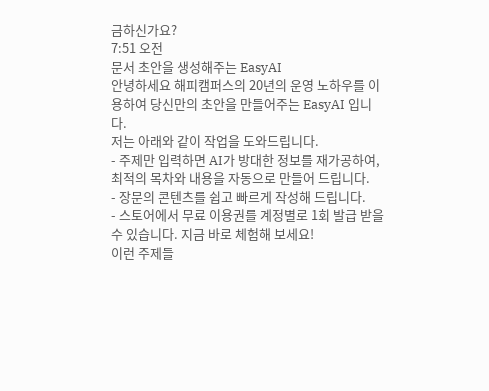금하신가요?
7:51 오전
문서 초안을 생성해주는 EasyAI
안녕하세요 해피캠퍼스의 20년의 운영 노하우를 이용하여 당신만의 초안을 만들어주는 EasyAI 입니다.
저는 아래와 같이 작업을 도와드립니다.
- 주제만 입력하면 AI가 방대한 정보를 재가공하여, 최적의 목차와 내용을 자동으로 만들어 드립니다.
- 장문의 콘텐츠를 쉽고 빠르게 작성해 드립니다.
- 스토어에서 무료 이용권를 계정별로 1회 발급 받을 수 있습니다. 지금 바로 체험해 보세요!
이런 주제들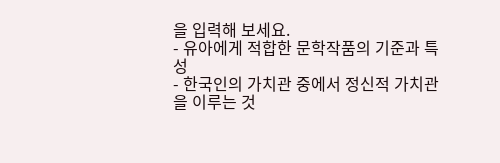을 입력해 보세요.
- 유아에게 적합한 문학작품의 기준과 특성
- 한국인의 가치관 중에서 정신적 가치관을 이루는 것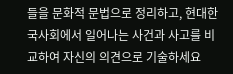들을 문화적 문법으로 정리하고, 현대한국사회에서 일어나는 사건과 사고를 비교하여 자신의 의견으로 기술하세요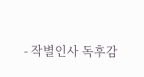- 작별인사 독후감